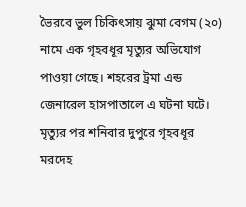ভৈরবে ভুল চিকিৎসায় ঝুমা বেগম (২০) নামে এক গৃহবধূর মৃত্যুর অভিযোগ পাওয়া গেছে। শহরের ট্রমা এন্ড জেনারেল হাসপাতালে এ ঘটনা ঘটে। মৃত্যুর পর শনিবার দুপুরে গৃহবধূর মরদেহ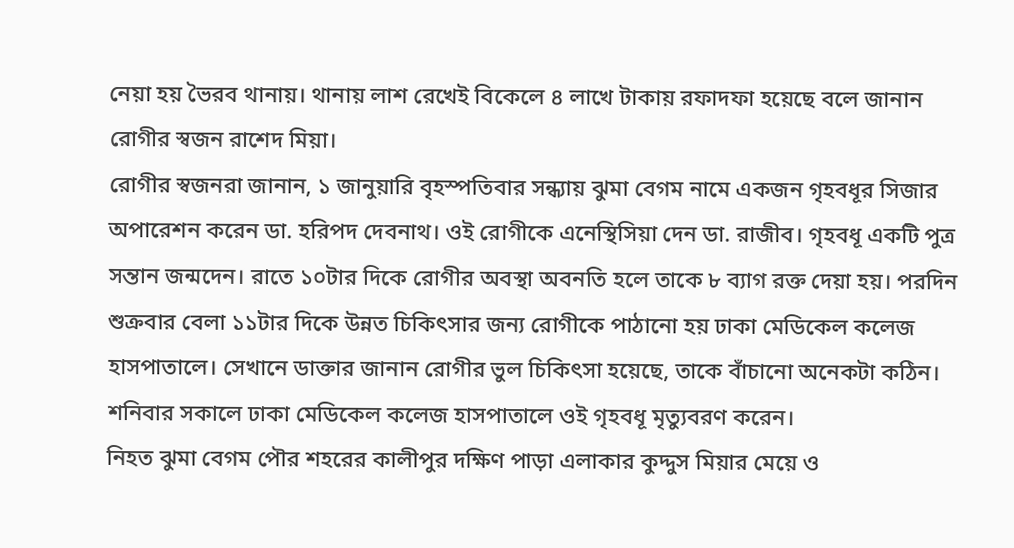নেয়া হয় ভৈরব থানায়। থানায় লাশ রেখেই বিকেলে ৪ লাখে টাকায় রফাদফা হয়েছে বলে জানান রোগীর স্বজন রাশেদ মিয়া।
রোগীর স্বজনরা জানান, ১ জানুয়ারি বৃহস্পতিবার সন্ধ্যায় ঝুমা বেগম নামে একজন গৃহবধূর সিজার অপারেশন করেন ডা. হরিপদ দেবনাথ। ওই রোগীকে এনেস্থিসিয়া দেন ডা. রাজীব। গৃহবধূ একটি পুত্র সন্তান জন্মদেন। রাতে ১০টার দিকে রোগীর অবস্থা অবনতি হলে তাকে ৮ ব্যাগ রক্ত দেয়া হয়। পরদিন শুক্রবার বেলা ১১টার দিকে উন্নত চিকিৎসার জন্য রোগীকে পাঠানো হয় ঢাকা মেডিকেল কলেজ হাসপাতালে। সেখানে ডাক্তার জানান রোগীর ভুল চিকিৎসা হয়েছে, তাকে বাঁচানো অনেকটা কঠিন। শনিবার সকালে ঢাকা মেডিকেল কলেজ হাসপাতালে ওই গৃহবধূ মৃত্যুবরণ করেন।
নিহত ঝুমা বেগম পৌর শহরের কালীপুর দক্ষিণ পাড়া এলাকার কুদ্দুস মিয়ার মেয়ে ও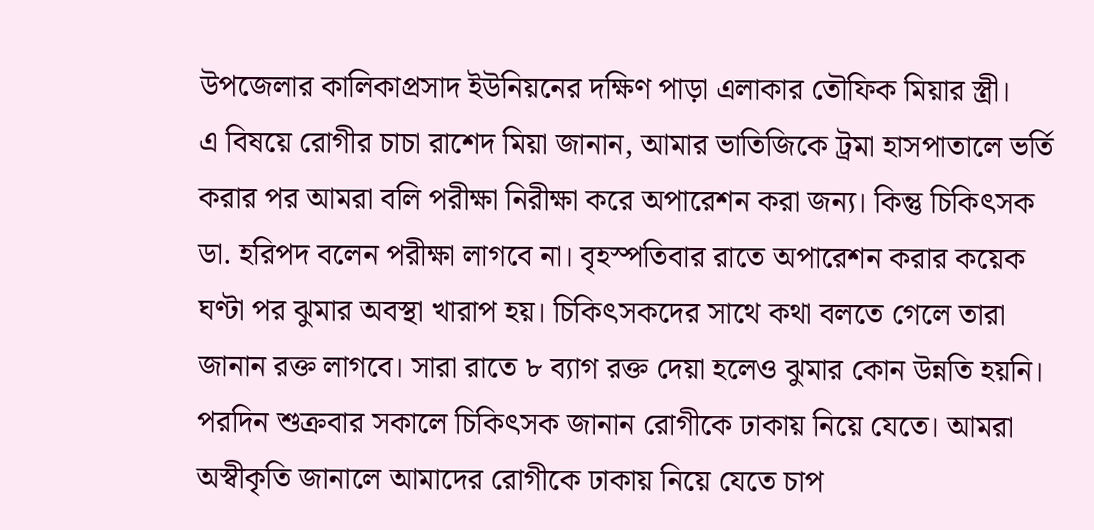উপজেলার কালিকাপ্রসাদ ইউনিয়নের দক্ষিণ পাড়া এলাকার তৌফিক মিয়ার স্ত্রী।
এ বিষয়ে রোগীর চাচা রাশেদ মিয়া জানান, আমার ভাতিজিকে ট্রমা হাসপাতালে ভর্তি করার পর আমরা বলি পরীক্ষা নিরীক্ষা করে অপারেশন করা জন্য। কিন্তু চিকিৎসক ডা. হরিপদ বলেন পরীক্ষা লাগবে না। বৃহস্পতিবার রাতে অপারেশন করার কয়েক ঘণ্টা পর ঝুমার অবস্থা খারাপ হয়। চিকিৎসকদের সাথে কথা বলতে গেলে তারা জানান রক্ত লাগবে। সারা রাতে ৮ ব্যাগ রক্ত দেয়া হলেও ঝুমার কোন উন্নতি হয়নি। পরদিন শুক্রবার সকালে চিকিৎসক জানান রোগীকে ঢাকায় নিয়ে যেতে। আমরা অস্বীকৃতি জানালে আমাদের রোগীকে ঢাকায় নিয়ে যেতে চাপ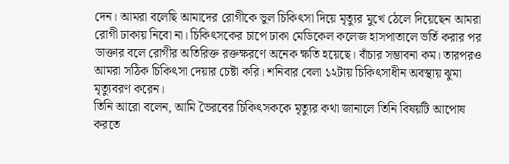দেন। আমরা বলেছি আমাদের রোগীকে ভুল চিকিৎসা দিয়ে মৃত্যুর মুখে ঠেলে দিয়েছেন আমরা রোগী ঢাকায় নিবো না। চিকিৎসকের চাপে ঢাকা মেডিকেল কলেজ হাসপাতালে ভর্তি করার পর ডাক্তার বলে রোগীর অতিরিক্ত রক্তক্ষরণে অনেক ক্ষতি হয়েছে। বাঁচার সম্ভাবনা কম। তারপরও আমরা সঠিক চিকিৎসা দেয়ার চেষ্টা করি। শনিবার বেলা ১২টায় চিকিৎসাধীন অবস্থায় ঝুমা মৃত্যুবরণ করেন।
তিনি আরো বলেন, আমি ভৈরবের চিকিৎসককে মৃত্যুর কথা জানালে তিনি বিষয়টি আপোষ করতে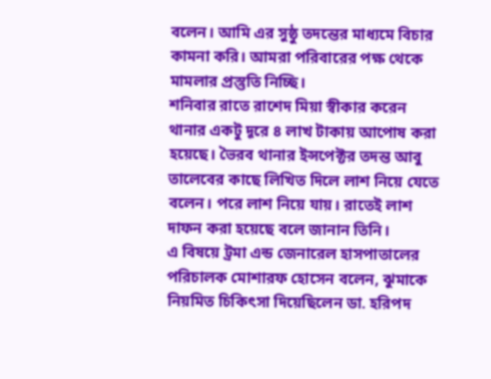বলেন। আমি এর সুষ্ঠু তদন্তের মাধ্যমে বিচার কামনা করি। আমরা পরিবারের পক্ষ থেকে মামলার প্রস্তুতি নিচ্ছি।
শনিবার রাতে রাশেদ মিয়া স্বীকার করেন থানার একটু দূরে ৪ লাখ টাকায় আপোষ করা হয়েছে। ভৈরব থানার ইন্সপেক্টর তদন্ত আবু তালেবের কাছে লিখিত দিলে লাশ নিয়ে যেতে বলেন। পরে লাশ নিয়ে যায়। রাতেই লাশ দাফন করা হয়েছে বলে জানান তিনি।
এ বিষয়ে ট্রমা এন্ড জেনারেল হাসপাতালের পরিচালক মোশারফ হোসেন বলেন, ঝুমাকে নিয়মিত চিকিৎসা দিয়েছিলেন ডা. হরিপদ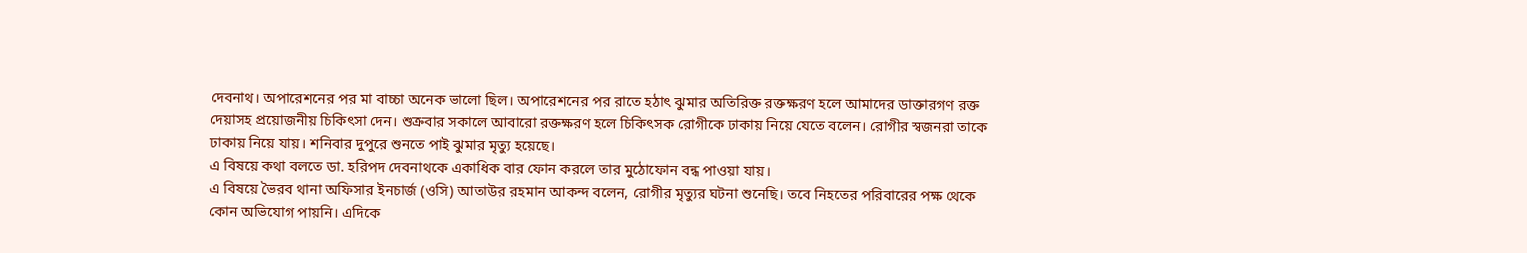দেবনাথ। অপারেশনের পর মা বাচ্চা অনেক ভালো ছিল। অপারেশনের পর রাতে হঠাৎ ঝুমার অতিরিক্ত রক্তক্ষরণ হলে আমাদের ডাক্তারগণ রক্ত দেয়াসহ প্রয়োজনীয় চিকিৎসা দেন। শুক্রবার সকালে আবারো রক্তক্ষরণ হলে চিকিৎসক রোগীকে ঢাকায় নিয়ে যেতে বলেন। রোগীর স্বজনরা তাকে ঢাকায় নিয়ে যায়। শনিবার দুপুরে শুনতে পাই ঝুমার মৃত্যু হয়েছে।
এ বিষয়ে কথা বলতে ডা. হরিপদ দেবনাথকে একাধিক বার ফোন করলে তার মুঠোফোন বন্ধ পাওয়া যায়।
এ বিষয়ে ভৈরব থানা অফিসার ইনচার্জ (ওসি) আতাউর রহমান আকন্দ বলেন, রোগীর মৃত্যুর ঘটনা শুনেছি। তবে নিহতের পরিবারের পক্ষ থেকে কোন অভিযোগ পায়নি। এদিকে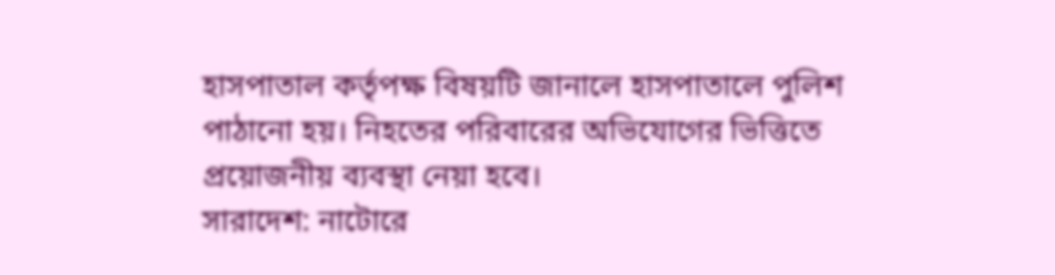হাসপাতাল কর্তৃপক্ষ বিষয়টি জানালে হাসপাতালে পুলিশ পাঠানো হয়। নিহতের পরিবারের অভিযোগের ভিত্তিতে প্রয়োজনীয় ব্যবস্থা নেয়া হবে।
সারাদেশ: নাটোরে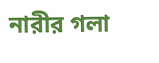নারীর গলা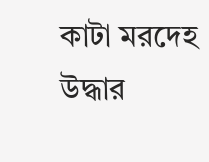কাটা মরদেহ উদ্ধার